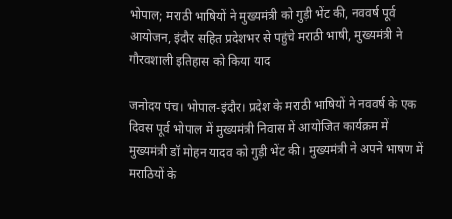भोपाल; मराठी भाषियों ने मुख्यमंत्री को गुड़ी भेंट की, नववर्ष पूर्व आयोजन, इंदौर सहित प्रदेशभर से पहुंचे मराठी भाषी, मुख्यमंत्री ने गौरवशाली इतिहास को किया याद

जनोदय पंच। भोपाल-इंदौर। प्रदेश के मराठी भाषियों ने नववर्ष के एक दिवस पूर्व भोपाल में मुख्यमंत्री निवास में आयोजित कार्यक्रम में मुख्यमंत्री डॉ मोहन यादव को गुड़ी भेंट की। मुख्यमंत्री ने अपने भाषण में मराठियों के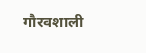गौरवशाली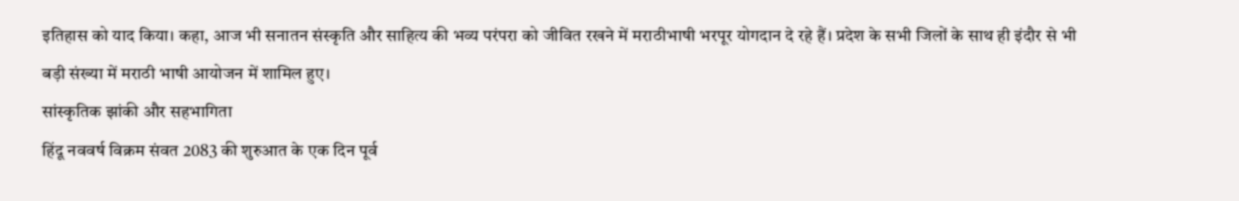इतिहास को याद किया। कहा, आज भी सनातन संस्कृति और साहित्य की भव्य परंपरा को जीवित रखने में मराठीभाषी भरपूर योगदान दे रहे हैं। प्रदेश के सभी जिलों के साथ ही इंदौर से भी बड़ी संख्या में मराठी भाषी आयोजन में शामिल हुए।
सांस्कृतिक झांकी और सहभागिता
हिंदू नववर्ष विक्रम संवत 2083 की शुरुआत के एक दिन पूर्व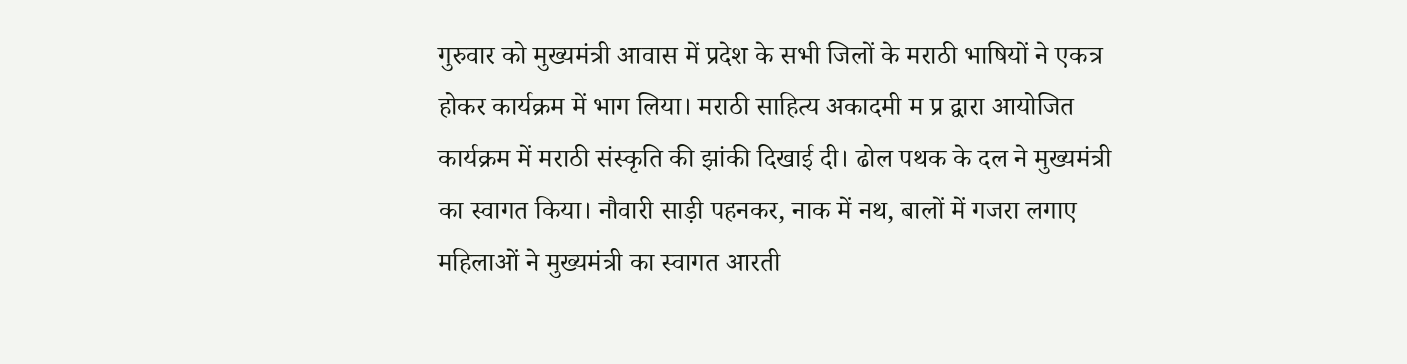गुरुवार को मुख्यमंत्री आवास में प्रदेश के सभी जिलों के मराठी भाषियों ने एकत्र होकर कार्यक्रम में भाग लिया। मराठी साहित्य अकादमी म प्र द्वारा आयोजित कार्यक्रम में मराठी संस्कृति की झांकी दिखाई दी। ढोल पथक के दल ने मुख्यमंत्री का स्वागत किया। नौवारी साड़ी पहनकर, नाक में नथ, बालों में गजरा लगाए महिलाओं ने मुख्यमंत्री का स्वागत आरती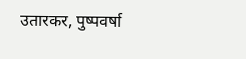उतारकर, पुष्पवर्षा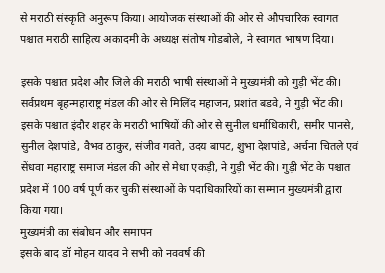से मराठी संस्कृति अनुरूप किया। आयोजक संस्थाओं की ओर से औपचारिक स्वागत पश्चात मराठी साहित्य अकादमी के अध्यक्ष संतोष गोडबोले, ने स्वागत भाषण दिया।

इसके पश्चात प्रदेश और जिले की मराठी भाषी संस्थाओं ने मुख्यमंत्री को गुड़ी भेंट की। सर्वप्रथम बृहन्महाराष्ट्र मंडल की ओर से मिलिंद महाजन, प्रशांत बडवे, ने गुड़ी भेंट की। इसके पश्चात इंदौर शहर के मराठी भाषियों की ओर से सुनील धर्माधिकारी, समीर पानसे, सुनील देशपांडे, वैभव ठाकुर, संजीव गवते, उदय बापट, शुभा देशपांडे, अर्चना चितले एवं सेंधवा महाराष्ट्र समाज मंडल की ओर से मेधा एकड़ी, ने गुड़ी भेंट की। गुड़ी भेंट के पश्चात प्रदेश में 100 वर्ष पूर्ण कर चुकी संस्थाओं के पदाधिकारियों का सम्मान मुख्यमंत्री द्वारा किया गया।
मुख्यमंत्री का संबोधन और समापन
इसके बाद डॉ मोहन यादव ने सभी को नववर्ष की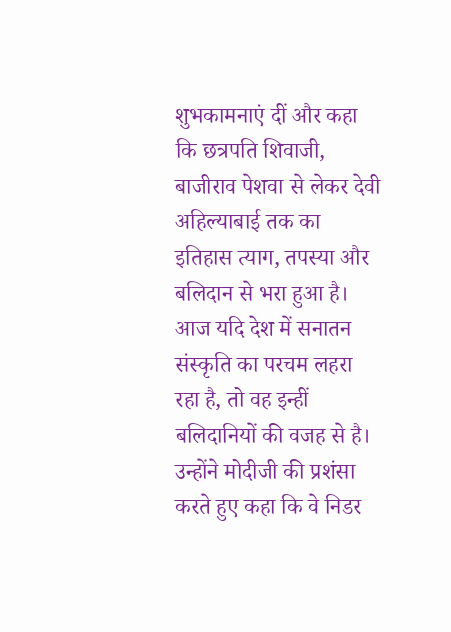शुभकामनाएं दीं और कहा कि छत्रपति शिवाजी, बाजीराव पेशवा से लेकर देवी अहिल्याबाई तक का इतिहास त्याग, तपस्या और बलिदान से भरा हुआ है। आज यदि देश में सनातन संस्कृति का परचम लहरा रहा है, तो वह इन्हीं बलिदानियों की वजह से है। उन्होंने मोदीजी की प्रशंसा करते हुए कहा कि वे निडर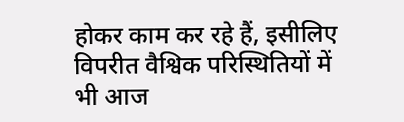होकर काम कर रहे हैं, इसीलिए विपरीत वैश्विक परिस्थितियों में भी आज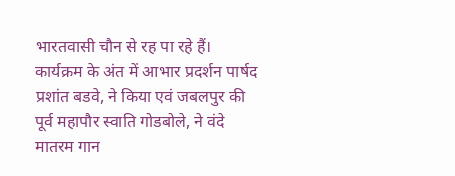भारतवासी चौन से रह पा रहे हैं।
कार्यक्रम के अंत में आभार प्रदर्शन पार्षद प्रशांत बडवे, ने किया एवं जबलपुर की पूर्व महापौर स्वाति गोडबोले, ने वंदे मातरम गान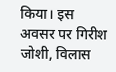किया। इस अवसर पर गिरीश जोशी, विलास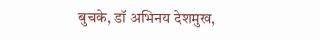बुचके, डॉ अभिनय देशमुख,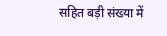सहित बड़ी संख्या में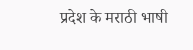प्रदेश के मराठी भाषी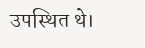उपस्थित थे।